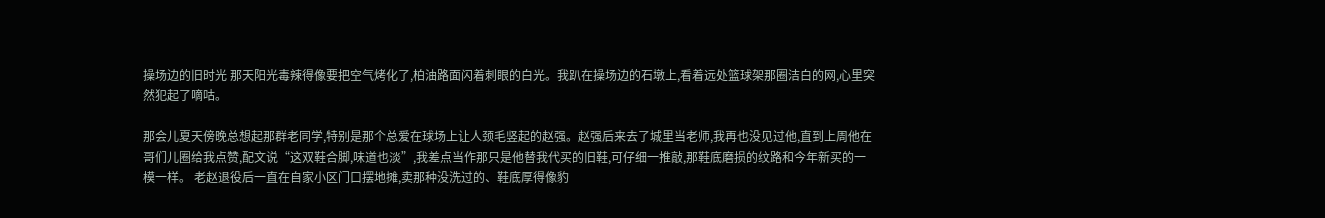操场边的旧时光 那天阳光毒辣得像要把空气烤化了,柏油路面闪着刺眼的白光。我趴在操场边的石墩上,看着远处篮球架那圈洁白的网,心里突然犯起了嘀咕。

那会儿夏天傍晚总想起那群老同学,特别是那个总爱在球场上让人颈毛竖起的赵强。赵强后来去了城里当老师,我再也没见过他,直到上周他在哥们儿圈给我点赞,配文说“这双鞋合脚,味道也淡”,我差点当作那只是他替我代买的旧鞋,可仔细一推敲,那鞋底磨损的纹路和今年新买的一模一样。 老赵退役后一直在自家小区门口摆地摊,卖那种没洗过的、鞋底厚得像豹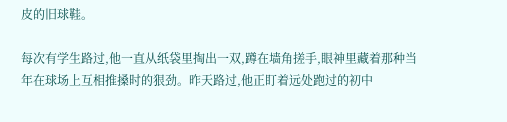皮的旧球鞋。

每次有学生路过,他一直从纸袋里掏出一双,蹲在墙角搓手,眼神里藏着那种当年在球场上互相推搡时的狠劲。昨天路过,他正盯着远处跑过的初中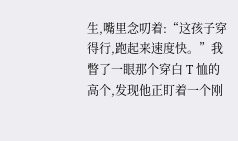生,嘴里念叨着:“这孩子穿得行,跑起来速度快。”我瞥了一眼那个穿白 T 恤的高个,发现他正盯着一个刚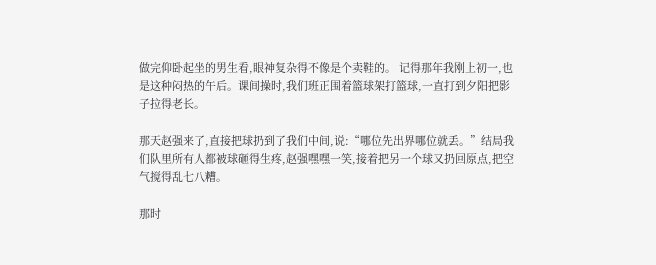做完仰卧起坐的男生看,眼神复杂得不像是个卖鞋的。 记得那年我刚上初一,也是这种闷热的午后。课间操时,我们班正围着篮球架打篮球,一直打到夕阳把影子拉得老长。

那天赵强来了,直接把球扔到了我们中间,说:“哪位先出界哪位就丢。”结局我们队里所有人都被球砸得生疼,赵强嘿嘿一笑,接着把另一个球又扔回原点,把空气搅得乱七八糟。

那时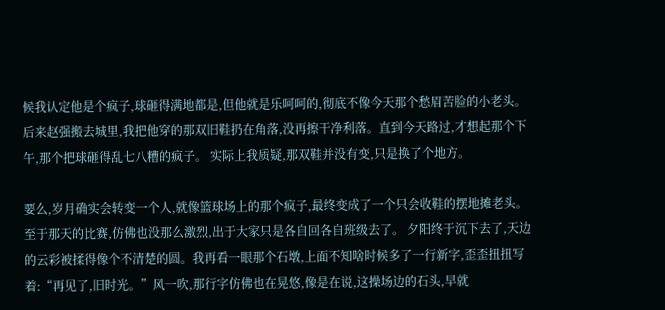候我认定他是个疯子,球砸得满地都是,但他就是乐呵呵的,彻底不像今天那个愁眉苦脸的小老头。 后来赵强搬去城里,我把他穿的那双旧鞋扔在角落,没再擦干净利落。直到今天路过,才想起那个下午,那个把球砸得乱七八糟的疯子。 实际上我质疑,那双鞋并没有变,只是换了个地方。

要么,岁月确实会转变一个人,就像篮球场上的那个疯子,最终变成了一个只会收鞋的摆地摊老头。至于那天的比赛,仿佛也没那么激烈,出于大家只是各自回各自班级去了。 夕阳终于沉下去了,天边的云彩被揉得像个不清楚的圆。我再看一眼那个石墩,上面不知啥时候多了一行新字,歪歪扭扭写着:“再见了,旧时光。”风一吹,那行字仿佛也在晃悠,像是在说,这操场边的石头,早就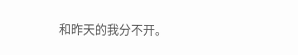和昨天的我分不开。